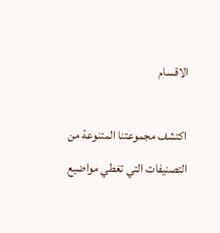الاقسام

اكتشف مجموعتنا المتنوعة من التصنيفات التي تغطي مواضيع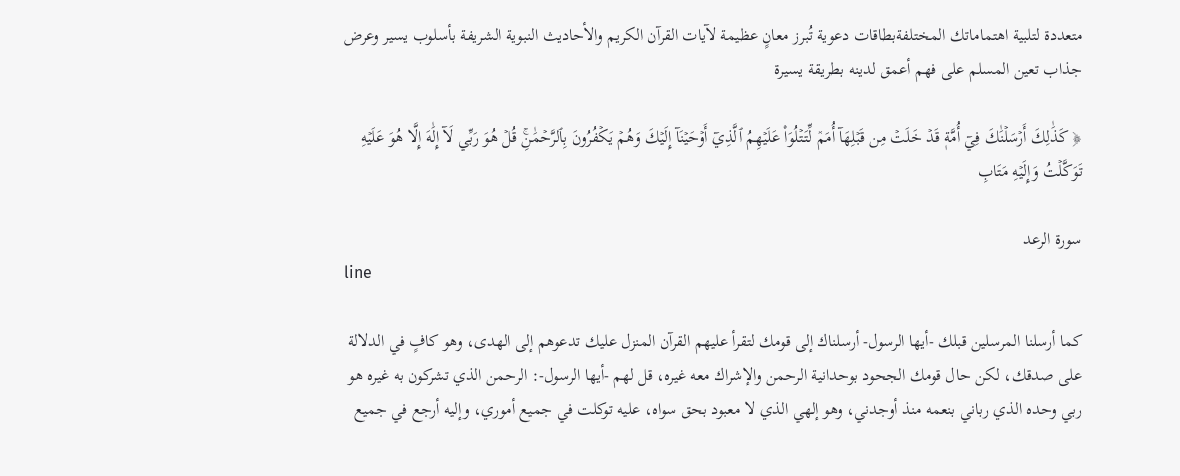متعددة لتلبية اهتماماتك المختلفةبطاقات دعوية تُبرز معانٍ عظيمة لآيات القرآن الكريم والأحاديث النبوية الشريفة بأسلوب يسير وعرض جذاب تعين المسلم على فهم أعمق لدينه بطريقة يسيرة

﴿ كَذَٰلِكَ أَرۡسَلۡنَٰكَ فِيٓ أُمَّةٖ قَدۡ خَلَتۡ مِن قَبۡلِهَآ أُمَمٞ لِّتَتۡلُوَاْ عَلَيۡهِمُ ٱلَّذِيٓ أَوۡحَيۡنَآ إِلَيۡكَ وَهُمۡ يَكۡفُرُونَ بِٱلرَّحۡمَٰنِۚ قُلۡ هُوَ رَبِّي لَآ إِلَٰهَ إِلَّا هُوَ عَلَيۡهِ تَوَكَّلۡتُ وَإِلَيۡهِ مَتَابِ

سورة الرعد
line

كما أرسلنا المرسلين قبلك -أيها الرسول- أرسلناك إلى قومك لتقرأ عليهم القرآن المنزل عليك تدعوهم إلى الهدى، وهو كافٍ في الدلالة على صدقك، لكن حال قومك الجحود بوحدانية الرحمن والإشراك معه غيره، قل لهم -أيها الرسول-: الرحمن الذي تشركون به غيره هو ربي وحده الذي رباني بنعمه منذ أوجدني، وهو إلهي الذي لا معبود بحق سواه، عليه توكلت في جميع أموري، وإليه أرجع في جميع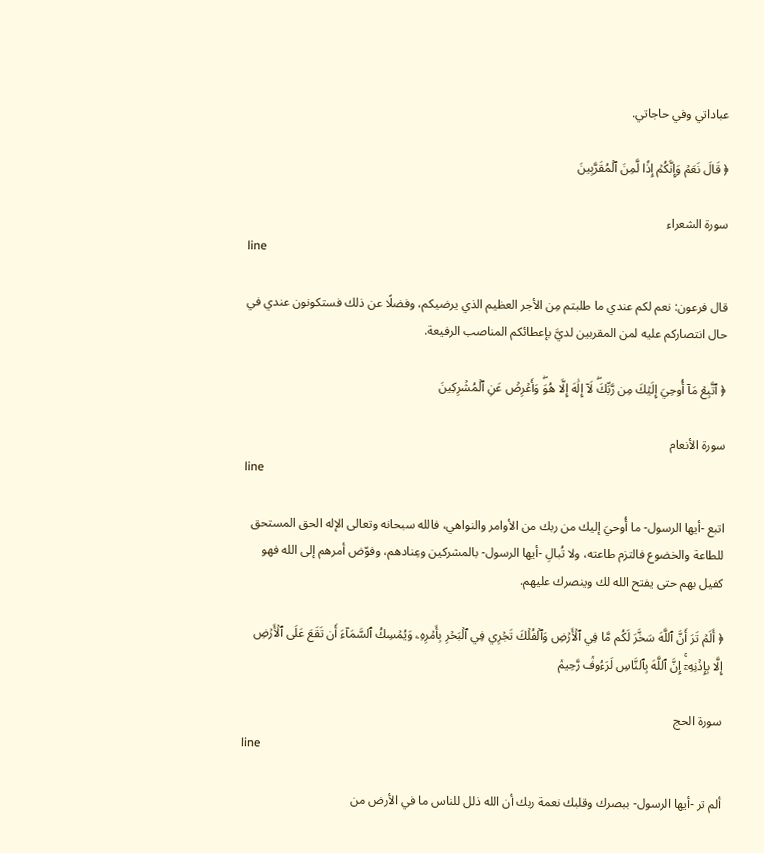عباداتي وفي حاجاتي.

﴿ قَالَ نَعَمۡ وَإِنَّكُمۡ إِذٗا لَّمِنَ ٱلۡمُقَرَّبِينَ

سورة الشعراء
line

قال فرعون: نعم لكم عندي ما طلبتم مِن الأجر العظيم الذي يرضيكم، وفضلًا عن ذلك فستكونون عندي في حال انتصاركم عليه لمن المقربين لديَّ بإعطائكم المناصب الرفيعة.

﴿ ٱتَّبِعۡ مَآ أُوحِيَ إِلَيۡكَ مِن رَّبِّكَۖ لَآ إِلَٰهَ إِلَّا هُوَۖ وَأَعۡرِضۡ عَنِ ٱلۡمُشۡرِكِينَ

سورة الأنعام
line

اتبع -أيها الرسول- ما أُوحيَ إليك من ربك من الأوامر والنواهي، فالله سبحانه وتعالى الإله الحق المستحق للطاعة والخضوع فالتزم طاعته، ولا تُبالِ -أيها الرسول- بالمشركين وعِنادهم، وفوّض أمرهم إلى الله فهو كفيل بهم حتى يفتح الله لك وينصرك عليهم.

﴿ أَلَمۡ تَرَ أَنَّ ٱللَّهَ سَخَّرَ لَكُم مَّا فِي ٱلۡأَرۡضِ وَٱلۡفُلۡكَ تَجۡرِي فِي ٱلۡبَحۡرِ بِأَمۡرِهِۦ وَيُمۡسِكُ ٱلسَّمَآءَ أَن تَقَعَ عَلَى ٱلۡأَرۡضِ إِلَّا بِإِذۡنِهِۦٓۚ إِنَّ ٱللَّهَ بِٱلنَّاسِ لَرَءُوفٞ رَّحِيمٞ

سورة الحج
line

ألم تر -أيها الرسول- ببصرك وقلبك نعمة ربك أن الله ذلل للناس ما في الأرض من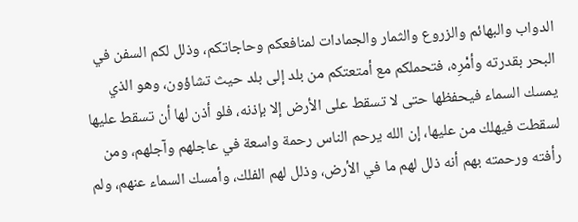الدواب والبهائم والزروع والثمار والجمادات لمنافعكم وحاجاتكم، وذلل لكم السفن في البحر بقدرته وأمْرِه، فتحملكم مع أمتعتكم من بلد إلى بلد حيث تشاؤون، وهو الذي يمسك السماء فيحفظها حتى لا تسقط على الأرض إلا بإذنه، فلو أذن لها أن تسقط عليها لسقطت فيهلك من عليها، إن الله يرحم الناس رحمة واسعة في عاجلهم وآجلهم، ومن رأفته ورحمته بهم أنه ذلل لهم ما في الأرض، وذلل لهم الفلك، وأمسك السماء عنهم، ولم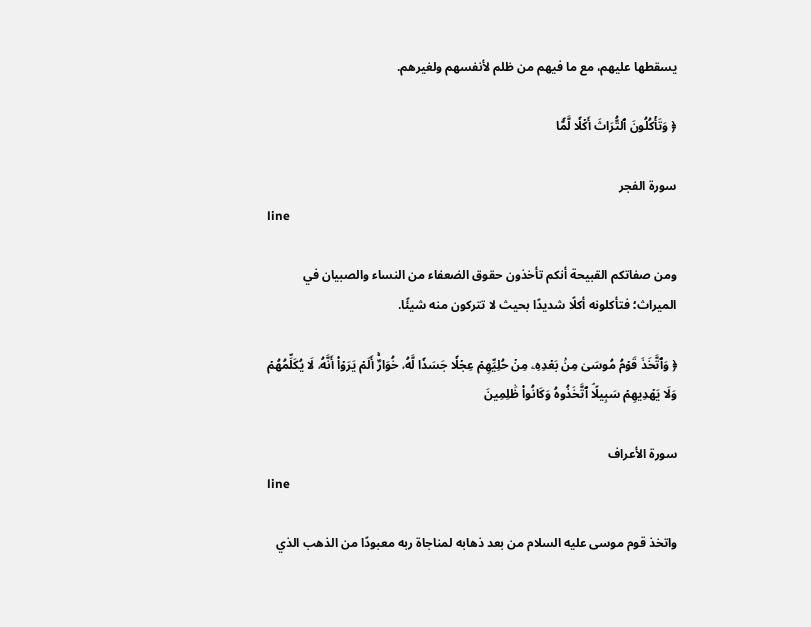يسقطها عليهم، مع ما فيهم من ظلم لأنفسهم ولغيرهم.

﴿ وَتَأۡكُلُونَ ٱلتُّرَاثَ أَكۡلٗا لَّمّٗا

سورة الفجر
line

ومن صفاتكم القبيحة أنكم تأخذون حقوق الضعفاء من النساء والصبيان في الميراث؛ فتأكلونه أكلًا شديدًا بحيث لا تتركون منه شيئًا.

﴿ وَٱتَّخَذَ قَوۡمُ مُوسَىٰ مِنۢ بَعۡدِهِۦ مِنۡ حُلِيِّهِمۡ عِجۡلٗا جَسَدٗا لَّهُۥ خُوَارٌۚ أَلَمۡ يَرَوۡاْ أَنَّهُۥ لَا يُكَلِّمُهُمۡ وَلَا يَهۡدِيهِمۡ سَبِيلًاۘ ٱتَّخَذُوهُ وَكَانُواْ ظَٰلِمِينَ

سورة الأعراف
line

واتخذ قوم موسى عليه السلام من بعد ذهابه لمناجاة ربه معبودًا من الذهب الذي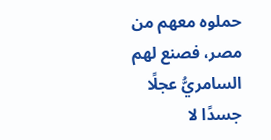حملوه معهم من مصر، فصنع لهم السامريُّ عجلًا جسدًا لا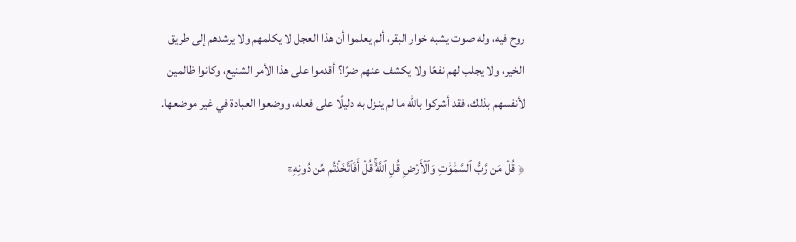روح فيه، وله صوت يشبه خوار البقر، ألم يعلموا أن هذا العجل لا يكلمهم ولا يرشدهم إلى طريق الخير، ولا يجلب لهم نفعًا ولا يكشف عنهم ضرًا؟ أقدموا على هذا الأمر الشنيع، وكانوا ظالمين لأنفسهم بذلك، فقد أشركوا باللّه ما لم ينـزل به دليلًا على فعله، ووضعوا العبادة في غير موضعها.

﴿ قُلۡ مَن رَّبُّ ٱلسَّمَٰوَٰتِ وَٱلۡأَرۡضِ قُلِ ٱللَّهُۚ قُلۡ أَفَٱتَّخَذۡتُم مِّن دُونِهِۦٓ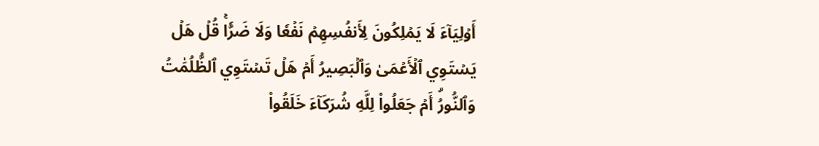أَوۡلِيَآءَ لَا يَمۡلِكُونَ لِأَنفُسِهِمۡ نَفۡعٗا وَلَا ضَرّٗاۚ قُلۡ هَلۡ يَسۡتَوِي ٱلۡأَعۡمَىٰ وَٱلۡبَصِيرُ أَمۡ هَلۡ تَسۡتَوِي ٱلظُّلُمَٰتُ وَٱلنُّورُۗ أَمۡ جَعَلُواْ لِلَّهِ شُرَكَآءَ خَلَقُواْ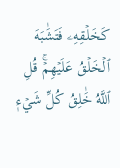كَخَلۡقِهِۦ فَتَشَٰبَهَ ٱلۡخَلۡقُ عَلَيۡهِمۡۚ قُلِ ٱللَّهُ خَٰلِقُ كُلِّ شَيۡءٖ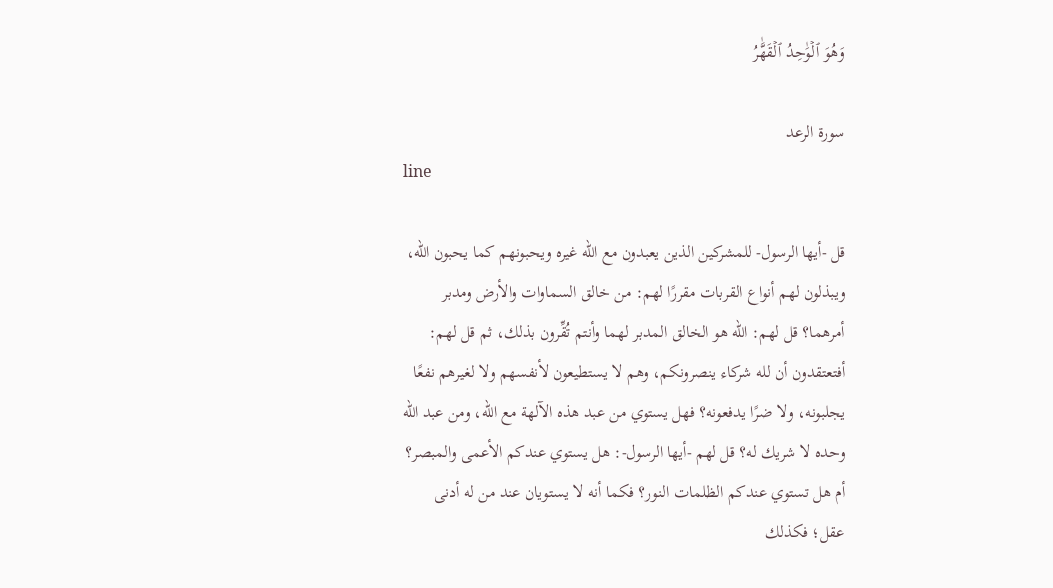وَهُوَ ٱلۡوَٰحِدُ ٱلۡقَهَّٰرُ

سورة الرعد
line

قل -أيها الرسول- للمشركين الذين يعبدون مع الله غيره ويحبونهم كما يحبون الله، ويبذلون لهم أنواع القربات مقررًا لهم: من خالق السماوات والأرض ومدبر أمرهما؟ قل لهم: الله هو الخالق المدبر لهما وأنتم تُقِّرون بذلك، ثم قل لهم: أفتعتقدون أن لله شركاء ينصرونكم، وهم لا يستطيعون لأنفسهم ولا لغيرهم نفعًا يجلبونه، ولا ضرًا يدفعونه؟ فهل يستوي من عبد هذه الآلهة مع الله، ومن عبد الله وحده لا شريك له؟ قل لهم -أيها الرسول-: هل يستوي عندكم الأعمى والمبصر؟ أم هل تستوي عندكم الظلمات النور؟ فكما أنه لا يستويان عند من له أدنى عقل؛ فكذلك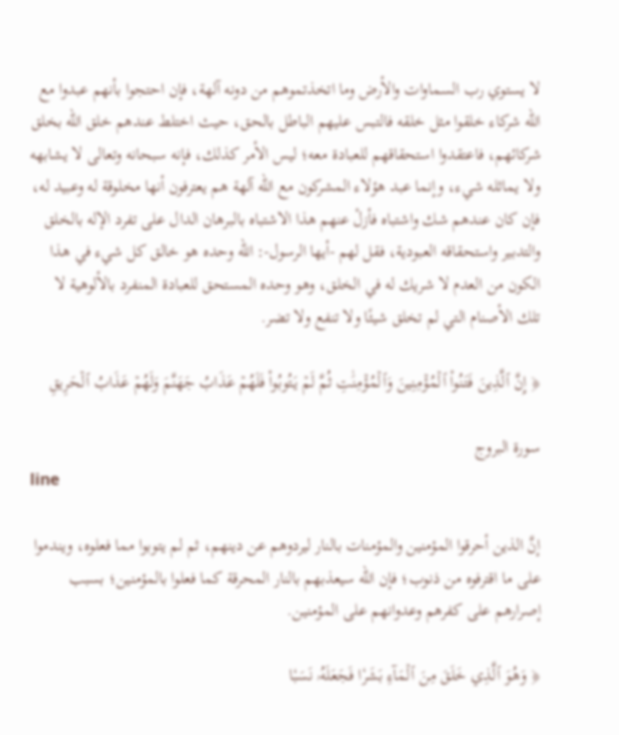لا يستوي رب السماوات والأرض وما اتخذتموهم من دونه آلهة، فإن احتجوا بأنهم عبدوا مع الله شركاء خلقوا مثل خلقه فالتبس عليهم الباطل بالحق، حيث اختلط عندهم خلق الله بخلق شركائهم، فاعتقدوا استحقاقهم للعبادة معه؛ ليس الأمر كذلك، فإنه سبحانه وتعالى لا يشابهه ولا يماثله شيء، وإنما عبد هؤلاء المشركون مع الله آلهة هم يعترفون أنها مخلوقة له وعبيد له، فإن كان عندهم شك واشتباه فأزلْ عنهم هذا الاشتباه بالبرهان الدال على تفرد الإله بالخلق والتدبير واستحقاقه العبودية، فقل لهم -أيها الرسول-: الله وحده هو خالق كل شيء في هذا الكون من العدم لا شريك له في الخلق، وهو وحده المستحق للعبادة المنفرد بالألوهية لا تلك الأصنام التي لم تخلق شيئًا ولا تنفع ولا تضر.

﴿ إِنَّ ٱلَّذِينَ فَتَنُواْ ٱلۡمُؤۡمِنِينَ وَٱلۡمُؤۡمِنَٰتِ ثُمَّ لَمۡ يَتُوبُواْ فَلَهُمۡ عَذَابُ جَهَنَّمَ وَلَهُمۡ عَذَابُ ٱلۡحَرِيقِ

سورة البروج
line

إنَّ الذين أحرقوا المؤمنين والمؤمنات بالنار ليردوهم عن دينهم، ثم لم يتوبوا مما فعلوه، ويندموا على ما اقترفوه من ذنوب؛ فإن الله سيعذبهم بالنار المحرقة كما فعلوا بالمؤمنين؛ بسبب إصرارهم على كفرهم وعدوانهم على المؤمنين.

﴿ وَهُوَ ٱلَّذِي خَلَقَ مِنَ ٱلۡمَآءِ بَشَرٗا فَجَعَلَهُۥ نَسَبٗا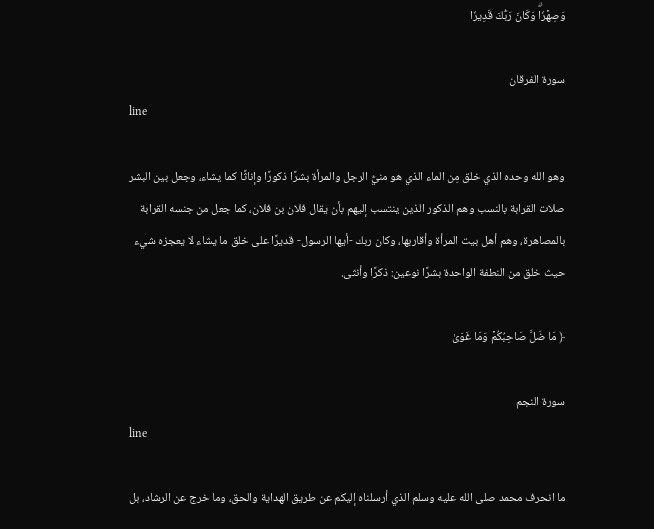وَصِهۡرٗاۗ وَكَانَ رَبُّكَ قَدِيرٗا

سورة الفرقان
line

وهو الله وحده الذي خلق مِن الماء الذي هو منيُّ الرجل والمرأة بشرًا ذكورًا وإناثًا كما يشاء، وجعل بين البشر صلات القرابة بالنسب وهم الذكور الذين ينتسب إليهم بأن يقال فلان بن فلان، كما جعل من جنسه القرابة بالمصاهرة، وهم أهل بيت المرأة وأقاربها، وكان ربك -أيها الرسول- قديرًا على خلق ما يشاء لا يعجزه شيء حيث خلق من النطفة الواحدة بشرًا نوعين: ذكرًا وأنثى.

﴿ مَا ضَلَّ صَاحِبُكُمۡ وَمَا غَوَىٰ

سورة النجم
line

ما انحرف محمد صلى الله عليه وسلم الذي أرسلناه إليكم عن طريق الهداية والحق، وما خرج عن الرشاد، بل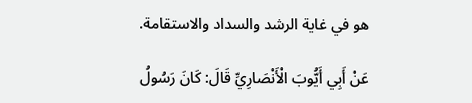هو في غاية الرشد والسداد والاستقامة.

عَنْ أَبِي أَيُّوبَ الْأَنْصَارِيِّ قَالَ: كَانَ رَسُولُ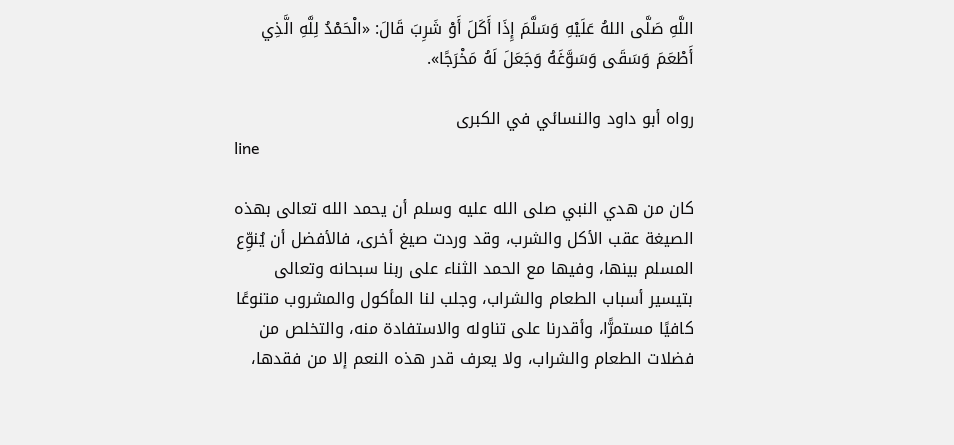اللَّهِ صَلَّى اللهُ عَلَيْهِ وَسَلَّمَ إِذَا أَكَلَ أَوْ شَرِبَ قَالَ: «الْحَمْدُ لِلَّهِ الَّذِي أَطْعَمَ وَسَقَى وَسَوَّغَهُ وَجَعَلَ لَهُ مَخْرَجًا».

رواه أبو داود والنسائي في الكبرى
line

كان من هدي النبي صلى الله عليه وسلم أن يحمد الله تعالى بهذه الصيغة عقب الأكل والشرب، وقد وردت صيغ أخرى، فالأفضل أن يُنوِّع المسلم بينها، وفيها مع الحمد الثناء على ربنا سبحانه وتعالى بتيسير أسباب الطعام والشراب، وجلب لنا المأكول والمشروب متنوعًا كافيًا مستمرًّا، وأقدرنا على تناوله والاستفادة منه، والتخلص من فضلات الطعام والشراب، ولا يعرف قدر هذه النعم إلا من فقدها،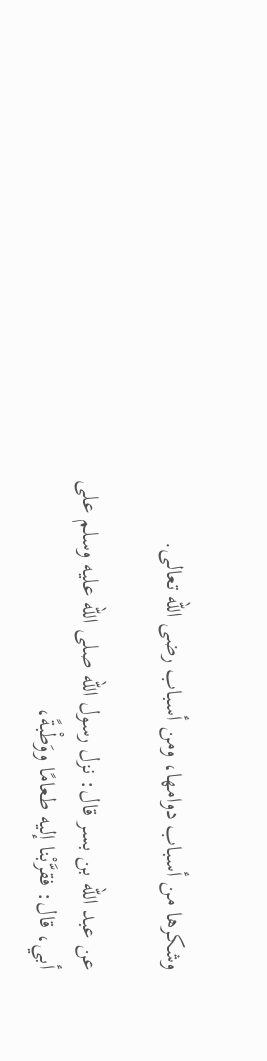وشكرها من أسباب دوامها، ومن أسباب رضى الله تعالى.

عن عبد الله بن بسر قال: نزل رسول الله صلى الله عليه وسلم على أبي، قال: فقرَّبْنا إليه طعامًا ووَطْبةً،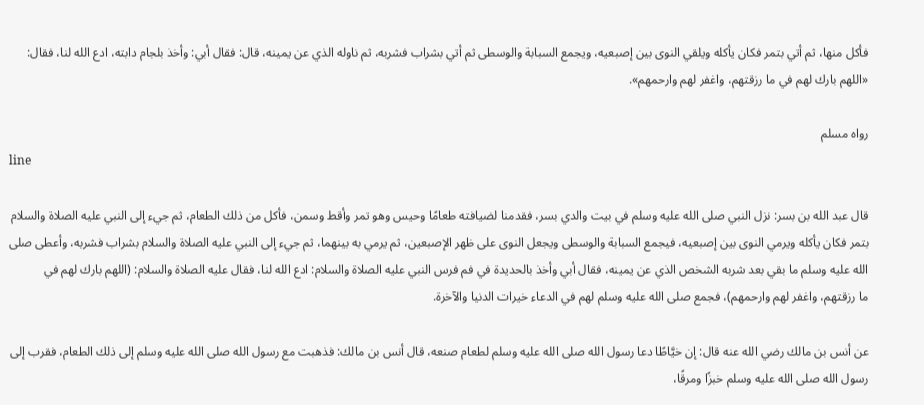فأكل منها، ثم أتي بتمر فكان يأكله ويلقي النوى بين إصبعيه، ويجمع السبابة والوسطى ثم أتي بشراب فشربه، ثم ناوله الذي عن يمينه، قال: فقال أبي: وأخذ بلجام دابته، ادع الله لنا، فقال: «اللهم بارك لهم في ما ‌رزقتهم، واغفر لهم وارحمهم».

رواه مسلم
line

قال عبد الله بن بسر: نزل النبي صلى الله عليه وسلم في بيت والدي بسر، فقدمنا لضيافته طعامًا وحيس وهو تمر وأقط وسمن، فأكل من ذلك الطعام، ثم جيء إلى النبي عليه الصلاة والسلام بتمر فكان يأكله ويرمي النوى بين إصبعيه، فيجمع السبابة والوسطى ويجعل النوى على ظهر الإصبعين، ثم يرمي به بينهما، ثم جيء إلى النبي عليه الصلاة والسلام بشراب فشربه، وأعطى صلى الله عليه وسلم ما بقي بعد شربه الشخص الذي عن يمينه، فقال أبي وأخذ بالحديدة في فم فرس النبي عليه الصلاة والسلام: ادع الله لنا، فقال عليه الصلاة والسلام: (اللهم بارك لهم في ما ‌رزقتهم، واغفر لهم وارحمهم)، فجمع صلى الله عليه وسلم لهم في الدعاء خيرات الدنيا والآخرة.

عن ‌أنس بن مالك رضي الله عنه قال: إن خيَّاطًا دعا رسول الله صلى الله عليه وسلم لطعام صنعه، قال أنس بن مالك: فذهبت مع رسول الله صلى الله عليه وسلم إلى ذلك الطعام، فقرب إلى رسول الله صلى الله عليه وسلم خبزًا ومرقًا،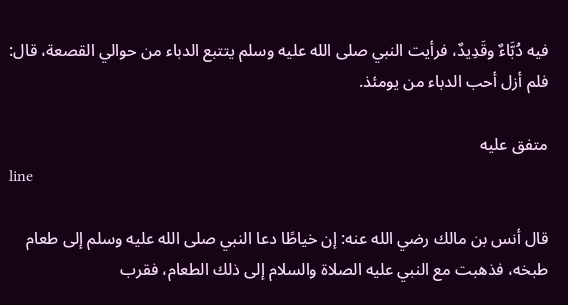فيه دُبَّاءٌ وقَدِيدٌ، فرأيت النبي صلى الله عليه وسلم يتتبع الدباء من ‌حوالي ‌القصعة، قال: فلم أزل أحب الدباء من يومئذ.

متفق عليه
line

قال أنس بن مالك رضي الله عنه: إن خياطًا دعا النبي صلى الله عليه وسلم إلى طعام طبخه، فذهبت مع النبي عليه الصلاة والسلام إلى ذلك الطعام، فقرب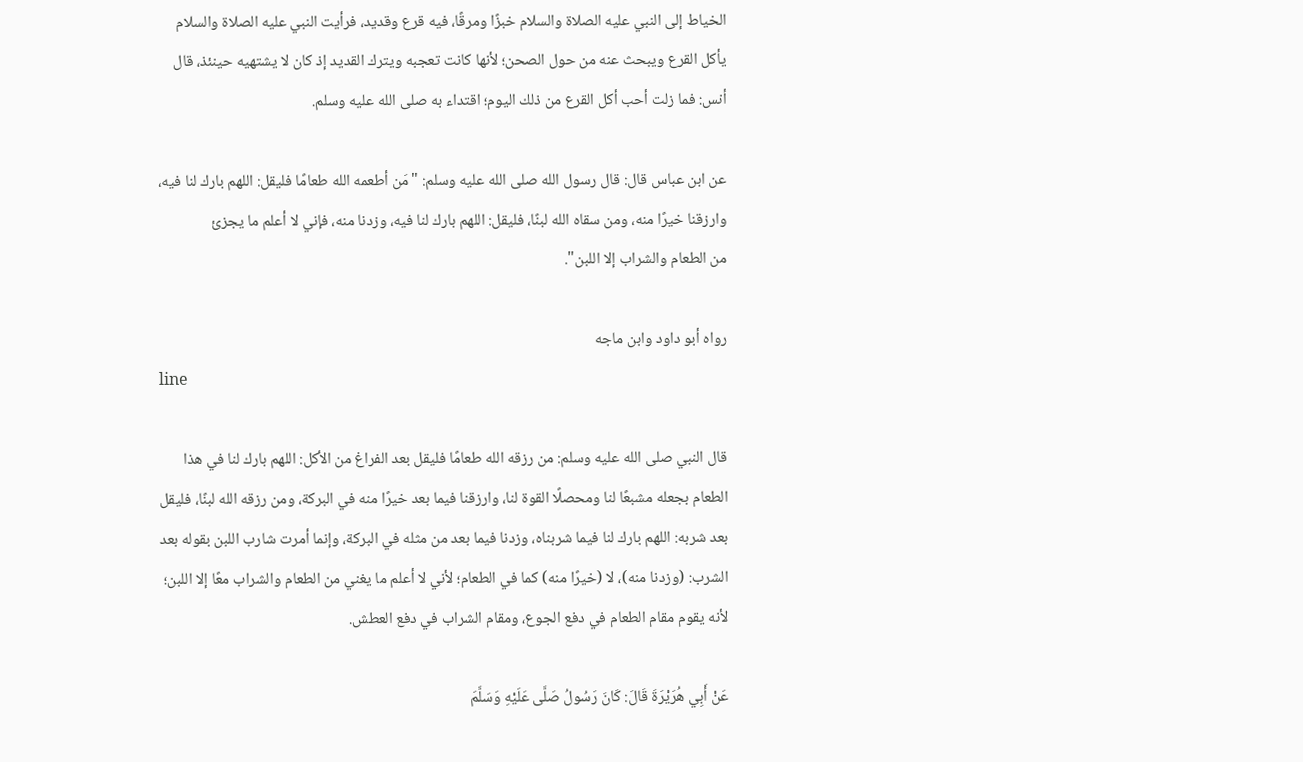الخياط إلى النبي عليه الصلاة والسلام خبزًا ومرقًا، فيه قرع وقديد، فرأيت النبي عليه الصلاة والسلام يأكل القرع ويبحث عنه من حول الصحن؛ لأنها كانت تعجبه ويترك القديد إذ كان لا يشتهيه حينئذ، قال أنس: فما زلت أحب أكل القرع من ذلك اليوم؛ اقتداء به صلى الله عليه وسلم.

عن ابن عباس قال: قال رسول الله صلى الله عليه وسلم: "مَن أطعمه الله طعامًا فليقل: اللهم بارك لنا فيه، وارزقنا خيرًا منه، ومن سقاه الله لبنًا، فليقل: اللهم بارك لنا فيه، وزدنا منه، فإني لا أعلم ما يجزئ من ‌الطعام ‌والشراب إلا اللبن".

رواه أبو داود وابن ماجه
line

قال النبي صلى الله عليه وسلم: من رزقه الله طعامًا فليقل بعد الفراغ من الأكل: اللهم بارك لنا في هذا الطعام بجعله مشبعًا لنا ومحصلًا القوة لنا، وارزقنا فيما بعد خيرًا منه في البركة، ومن رزقه الله لبنًا، فليقل بعد شربه: اللهم بارك لنا فيما شربناه، وزدنا فيما بعد من مثله في البركة، وإنما أمرت شارب اللبن بقوله بعد الشرب: (وزدنا منه)، لا (خيرًا منه) كما في الطعام؛ لأني لا أعلم ما يغني من الطعام والشراب معًا إلا اللبن؛ لأنه يقوم مقام الطعام في دفع الجوع، ومقام الشراب في دفع العطش.

عَنْ أَبِي هُرَيْرَةَ قَالَ: كَانَ رَسُولُ صَلَّى عَلَيْهِ وَسَلَّمَ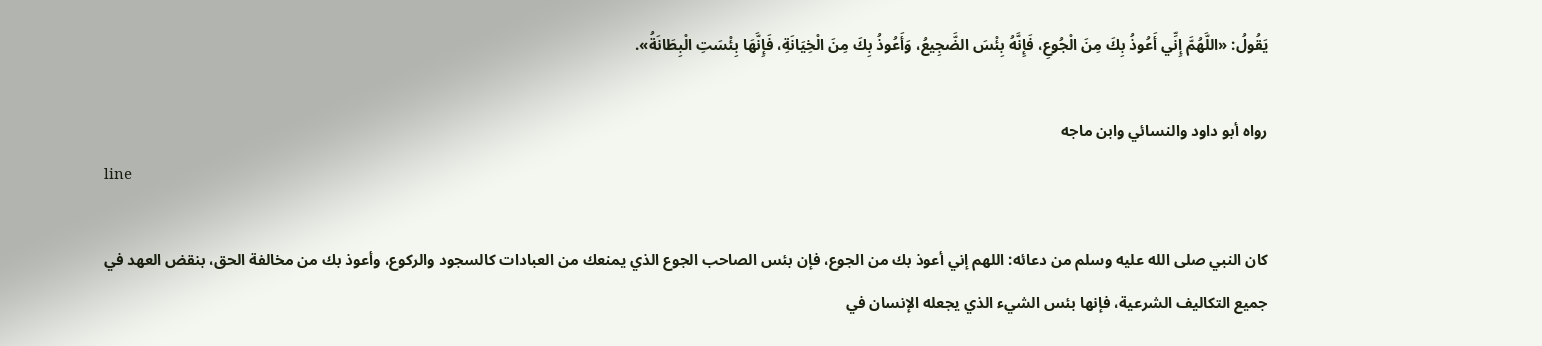يَقُولُ: «اللَّهُمَّ إِنِّي أَعُوذُ بِكَ مِنَ الْجُوعِ، فَإِنَّهُ بِئْسَ الضَّجِيعُ، وَأَعُوذُ بِكَ مِنَ الْخِيَانَةِ، فَإِنَّهَا بِئْسَتِ الْبِطَانَةُ».

رواه أبو داود والنسائي وابن ماجه
line

كان النبي صلى الله عليه وسلم من دعائه: اللهم إني أعوذ بك من الجوع، فإن بئس الصاحب الجوع الذي يمنعك من العبادات كالسجود والركوع، وأعوذ بك من مخالفة الحق، بنقض العهد في جميع التكاليف الشرعية، فإنها بئس الشيء الذي يجعله الإنسان في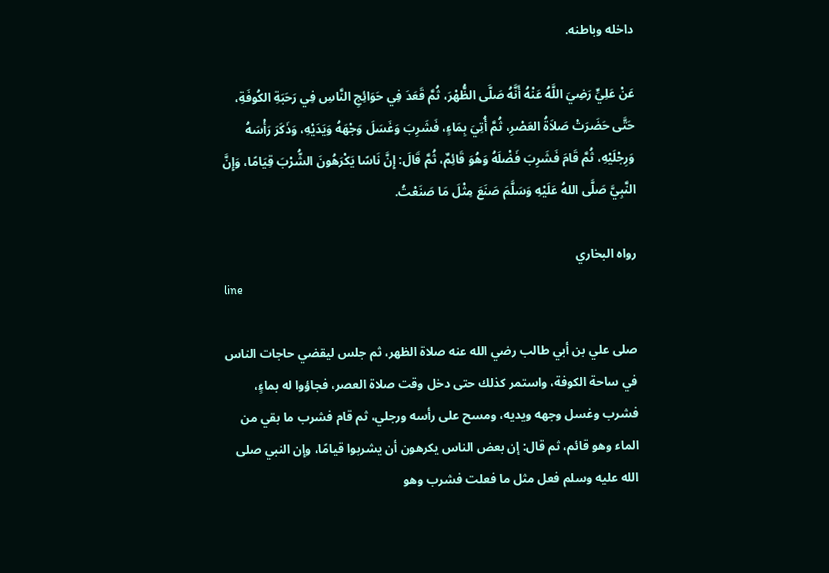داخله وباطنه.

عَنْ عَلِيٍّ رَضِيَ اللَّهُ عَنْهُ أَنَّهُ صَلَّى الظُّهْرَ، ثُمَّ قَعَدَ فِي حَوَائِجِ النَّاسِ فِي رَحَبَةِ الكُوفَةِ، حَتَّى حَضَرَتْ صَلاَةُ العَصْرِ، ثُمَّ أُتِيَ بِمَاءٍ، فَشَرِبَ وَغَسَلَ وَجْهَهُ وَيَدَيْهِ، وَذَكَرَ رَأْسَهُ وَرِجْلَيْهِ، ثُمَّ قَامَ فَشَرِبَ فَضْلَهُ وَهُوَ قَائِمٌ، ثُمَّ قَالَ: إِنَّ نَاسًا يَكْرَهُونَ الشُّرْبَ قِيَامًا، وَإِنَّ النَّبِيَّ صَلَّى اللهُ عَلَيْهِ وَسَلَّمَ صَنَعَ مِثْلَ مَا صَنَعْتُ.

رواه البخاري
line

صلى علي بن أبي طالب رضي الله عنه صلاة الظهر، ثم جلس ليقضي حاجات الناس في ساحة الكوفة، واستمر كذلك حتى دخل وقت صلاة العصر، فجاؤوا له بماءٍ، فشرب وغسل وجهه ويديه، ومسح على رأسه ورجلي، ثم قام فشرب ما بقي من الماء وهو قائم، ثم قال: إن بعض الناس يكرهون أن يشربوا قيامًا، وإن النبي صلى الله عليه وسلم فعل مثل ما فعلت فشرب وهو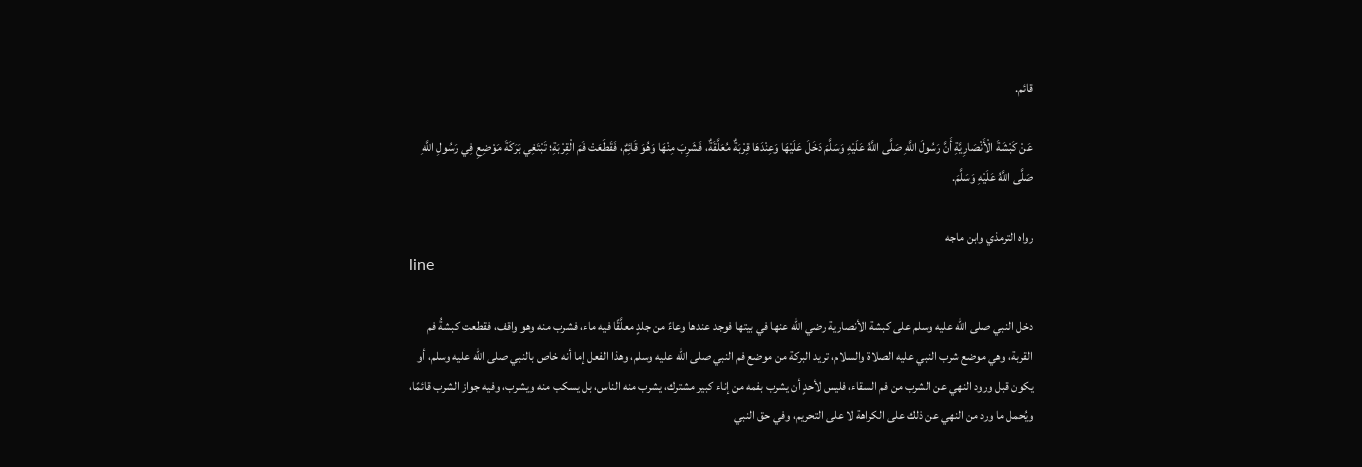قائم.

عَنْ ‌كَبْشَةَ الْأَنْصَارِيَّةِ أَنَّ رَسُولَ اللَّهِ صَلَّى اللَّهُ عَلَيْهِ وَسَلَّمَ دَخَلَ عَلَيْهَا وَعِنْدَهَا قِرْبَةٌ مُعَلَّقَةٌ، فَشَرِبَ مِنْهَا وَهُوَ قَائِمٌ، فَقَطَعَتْ فَمَ الْقِرْبَةِ؛ تَبْتَغِي بَرَكَةَ مَوْضِعِ فِي رَسُولِ اللَّهِ صَلَّى اللَّهُ عَلَيْهِ وَسَلَّمَ.

رواه الترمذي وابن ماجه
line

دخل النبي صلى الله عليه وسلم على كبشة الأنصارية رضي الله عنها في بيتها فوجد عندها وعاءً من جلدٍ معلَّقًا فيه ماء، فشرب منه وهو واقف، فقطعت كبشةُ فم القربة، وهي موضع شرب النبي عليه الصلاة والسلام، تريد البركة من موضع فم النبي صلى الله عليه وسلم، وهذا الفعل إما أنه خاص بالنبي صلى الله عليه وسلم، أو يكون قبل ورود النهي عن الشرب من فم السقاء، فليس لأحدٍ أن يشرب بفمه من إناء كبير مشترك، يشرب منه الناس، بل يسكب منه ويشرب، وفيه جواز الشرب قائمًا، ويُحمل ما ورد من النهي عن ذلك على الكراهة لا على التحريم، وفي حق النبي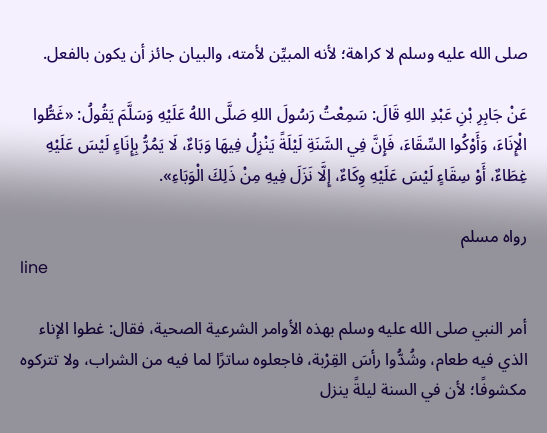صلى الله عليه وسلم لا كراهة؛ لأنه المبيِّن لأمته، والبيان جائز أن يكون بالفعل.

عَنْ جَابِرِ بْنِ عَبْدِ اللهِ قَالَ: سَمِعْتُ رَسُولَ اللهِ صَلَّى اللهُ عَلَيْهِ وَسَلَّمَ يَقُولُ: «غَطُّوا الْإِنَاءَ، وَأَوْكُوا السِّقَاءَ، فَإِنَّ فِي السَّنَةِ لَيْلَةً يَنْزِلُ فِيهَا وَبَاءٌ، لَا يَمُرُّ بِإِنَاءٍ لَيْسَ عَلَيْهِ غِطَاءٌ، أَوْ سِقَاءٍ لَيْسَ عَلَيْهِ وِكَاءٌ، إِلَّا نَزَلَ فِيهِ مِنْ ذَلِكَ الْوَبَاءِ».

رواه مسلم
line

أمر النبي صلى الله عليه وسلم بهذه الأوامر الشرعية الصحية، فقال: غطوا الإناء الذي فيه طعام، وشُدُّوا رأسَ القِرْبة، فاجعلوه ساترًا لما فيه من الشراب، ولا تتركوه مكشوفًا؛ لأن في السنة ليلةً ينزل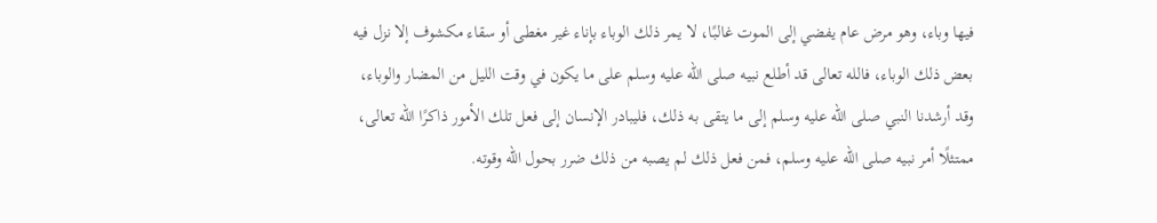فيها وباء، وهو مرض عام يفضي إلى الموت غالبًا، لا يمر ذلك الوباء بإناء غير مغطى أو سقاء مكشوف إلا نزل فيه بعض ذلك الوباء، فالله تعالى قد أطلع نبيه صلى الله عليه وسلم على ما يكون في وقت الليل من المضار والوباء، وقد أرشدنا النبي صلى الله عليه وسلم إلى ما يتقى به ذلك، فليبادر الإنسان إلى فعل تلك الأمور ذاكرًا الله تعالى، ممتثلًا أمر نبيه صلى الله عليه وسلم، فمن فعل ذلك لم يصبه من ذلك ضرر بحول الله وقوته.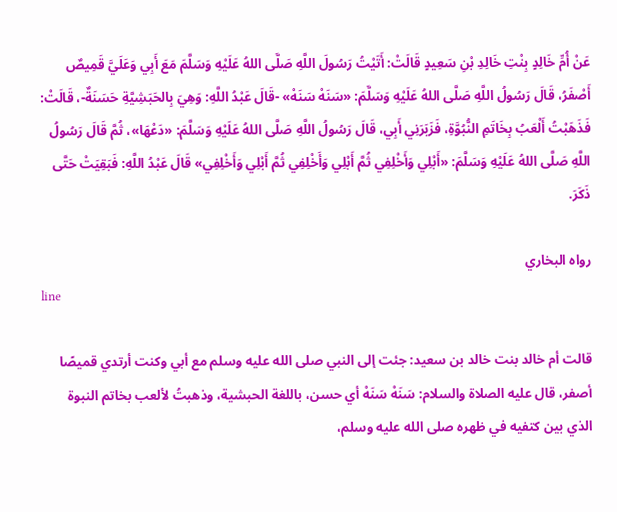عَنْ أُمِّ خَالِدٍ بِنْتِ خَالِدِ بْنِ سَعِيدٍ قَالَتْ: أَتَيْتُ رَسُولَ اللَّهِ صَلَّى اللهُ عَلَيْهِ وَسَلَّمَ مَعَ أَبِي وَعَلَيَّ قَمِيصٌ أَصْفَرُ، قَالَ رَسُولُ اللَّهِ صَلَّى اللهُ عَلَيْهِ وَسَلَّمَ: «سَنَهْ سَنَهْ» -قَالَ عَبْدُ اللَّهِ: وَهِيَ بِالحَبَشِيَّةِ حَسَنَةٌ-، قَالَتْ: فَذَهَبْتُ أَلْعَبُ بِخَاتَمِ النُّبُوَّةِ، فَزَبَرَنِي أَبِي، قَالَ رَسُولُ اللَّهِ صَلَّى اللهُ عَلَيْهِ وَسَلَّمَ: «دَعْهَا»، ثُمَّ قَالَ رَسُولُ اللَّهِ صَلَّى اللهُ عَلَيْهِ وَسَلَّمَ: «أَبْلِي وَأَخْلِفِي ثُمَّ أَبْلِي وَأَخْلِفِي ثُمَّ أَبْلِي وَأَخْلِفِي» قَالَ عَبْدُ اللَّهِ: فَبَقِيَتْ حَتَّى ذَكَرَ.

رواه البخاري
line

قالت أم خالد بنت خالد بن سعيد: جئت إلى النبي صلى الله عليه وسلم مع أبي وكنت أرتدي قميصًا أصفر، قال عليه الصلاة والسلام: سَنَهْ سَنَهْ أي حسن، باللغة الحبشية، وذهبتُ لألعب بخاتم النبوة الذي بين كتفيه في ظهره صلى الله عليه وسلم،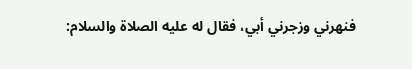فنهرني وزجرني أبي، فقال له عليه الصلاة والسلام: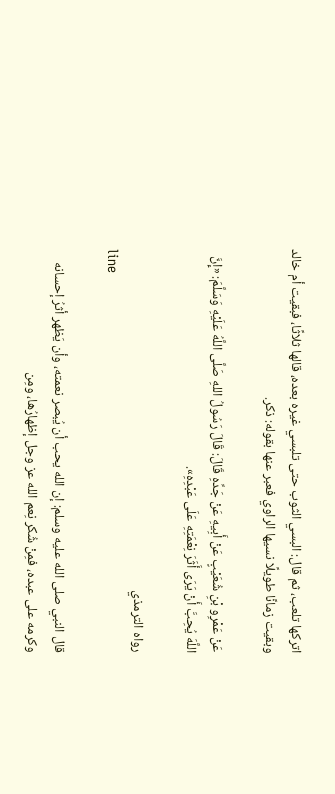اتركها تلعب، ثم قال: البسي الثوب حتى تلبسي غيره بعده، قالها ثلاثًا، فبقيت أم خالد وبقيت زمانًا طويلًا نسيها الراوي فعبر عنها بقوله: ذكر.

عَنْ عَمْرِو بْنِ شُعَيْبٍ عَنْ أَبِيهِ عَنْ جَدِّهِ قَالَ: قَالَ رَسُولُ اللهِ صَلَّى اللَّهُ عَلَيْهِ وَسَلَّمَ: «إِنَّ اللَّهَ يُحِبَّ أَنْ يَرَى أَثَرَ نِعْمَتِهِ عَلَى عَبْدِهِ».

رواه الترمذي
line

قال النبي صلى الله عليه وسلم: إن الله يحب أن يُبصر نعمته، وأن يَظهر أثرُ إحسانه وكرمه على عبده، فمِنْ شُكر نِعم الله عز وجل إظهارُها، ومِن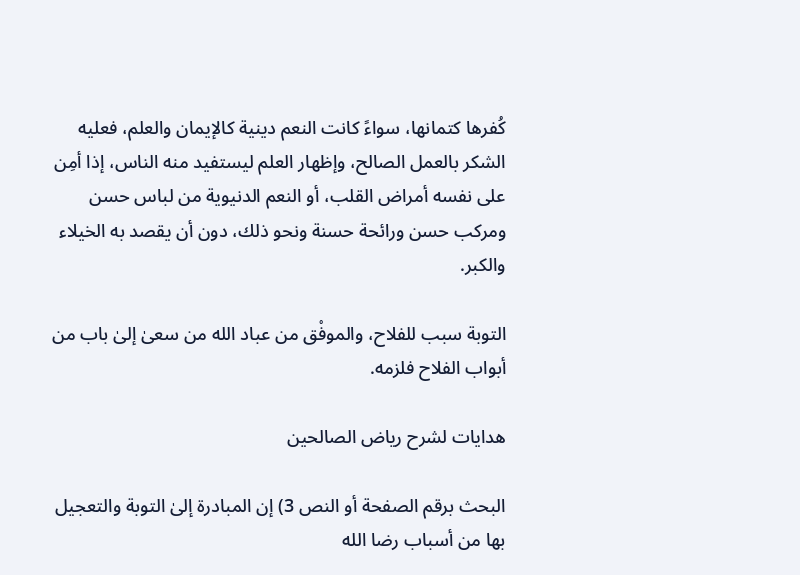كُفرها كتمانها، سواءً كانت النعم دينية كالإيمان والعلم، فعليه الشكر بالعمل الصالح، وإظهار العلم ليستفيد منه الناس، إذا أمِن على نفسه أمراض القلب، أو النعم الدنيوية من لباس حسن ومركب حسن ورائحة حسنة ونحو ذلك، دون أن يقصد به الخيلاء والكبر.

التوبة سبب للفلاح، والموفْق من عباد الله من سعىٰ إلىٰ باب من أبواب الفلاح فلزمه.

هدايات لشرح رياض الصالحين

البحث برقم الصفحة أو النص 3) إن المبادرة إلىٰ التوبة والتعجيل بها من أسباب رضا الله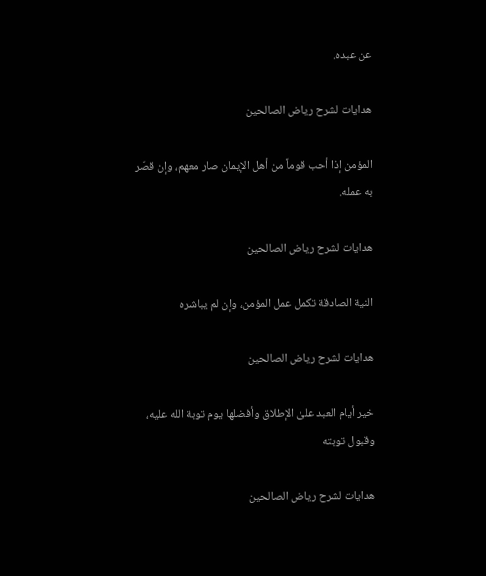عن عبده.

هدايات لشرح رياض الصالحين

المؤمن إذا أحب قوماً من أهل الإيمان صار معهم، وإن قصّر به عمله.

هدايات لشرح رياض الصالحين

النية الصادقة تكمل عمل المؤمن، وإن لم يباشره

هدايات لشرح رياض الصالحين

خير أيام العبد علىٰ الإطلاق وأفضلها يوم توبة الله عليه، وقبول توبته

هدايات لشرح رياض الصالحين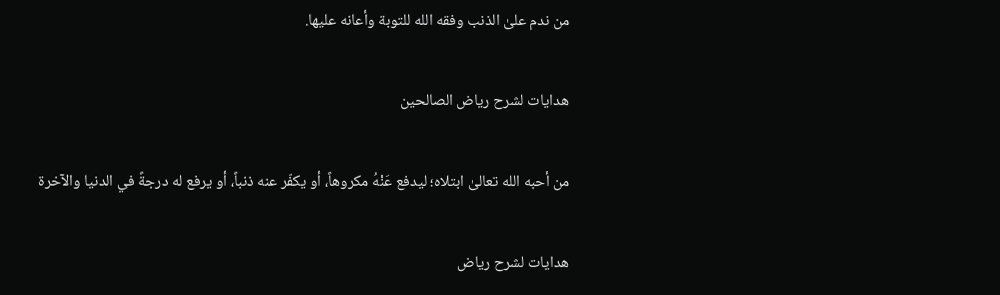من ندم علىٰ الذنب وفقه الله للتوبة وأعانه عليها.

هدايات لشرح رياض الصالحين

من أحبه الله تعالىٰ ابتلاه؛ ليدفع عَنْهُ مكروهاً، أو يكفّر عنه ذنباً، أو يرفع له درجةً في الدنيا والآخرة

هدايات لشرح رياض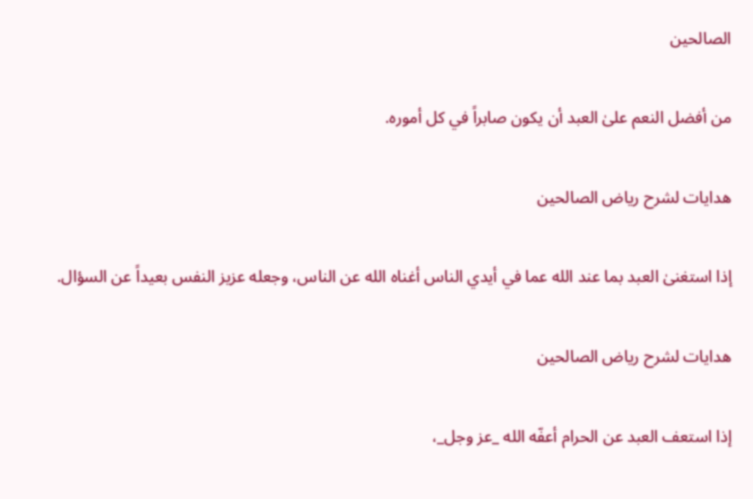الصالحين

من أفضل النعم علىٰ العبد أن يكون صابراً في كل أموره.

هدايات لشرح رياض الصالحين

إذا استغنىٰ العبد بما عند الله عما في أيدي الناس أغناه الله عن الناس، وجعله عزيز النفس بعيداً عن السؤال.

هدايات لشرح رياض الصالحين

إذا استعف العبد عن الحرام أعفّه الله _عز وجل_،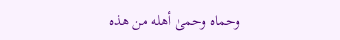وحماه وحمىٰ أهله من هذه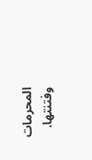المحرمات وفتنتها.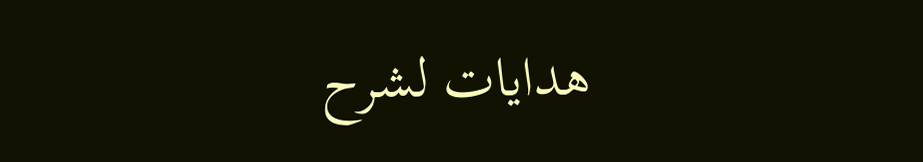هدايات لشرح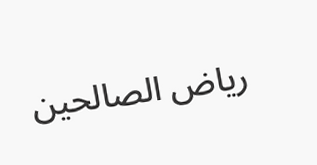رياض الصالحين